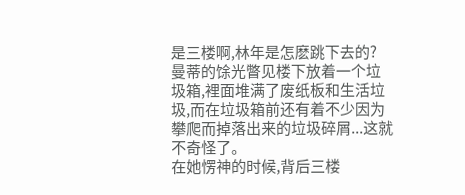是三楼啊,林年是怎麽跳下去的?
曼蒂的馀光瞥见楼下放着一个垃圾箱,裡面堆满了废纸板和生活垃圾,而在垃圾箱前还有着不少因为攀爬而掉落出来的垃圾碎屑...这就不奇怪了。
在她愣神的时候,背后三楼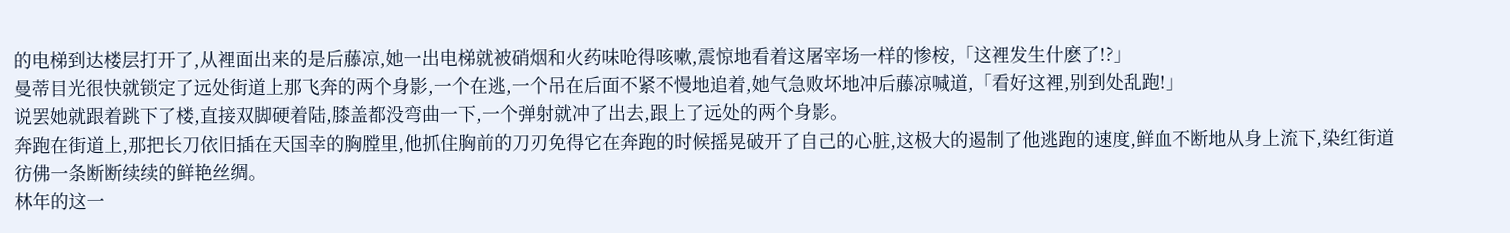的电梯到达楼层打开了,从裡面出来的是后藤凉,她一出电梯就被硝烟和火药味呛得咳嗽,震惊地看着这屠宰场一样的惨桉,「这裡发生什麽了!?」
曼蒂目光很快就锁定了远处街道上那飞奔的两个身影,一个在逃,一个吊在后面不紧不慢地追着,她气急败坏地冲后藤凉喊道,「看好这裡,别到处乱跑!」
说罢她就跟着跳下了楼,直接双脚硬着陆,膝盖都没弯曲一下,一个弹射就冲了出去,跟上了远处的两个身影。
奔跑在街道上,那把长刀依旧插在天国幸的胸膛里,他抓住胸前的刀刃免得它在奔跑的时候摇晃破开了自己的心脏,这极大的遏制了他逃跑的速度,鲜血不断地从身上流下,染红街道彷佛一条断断续续的鲜艳丝绸。
林年的这一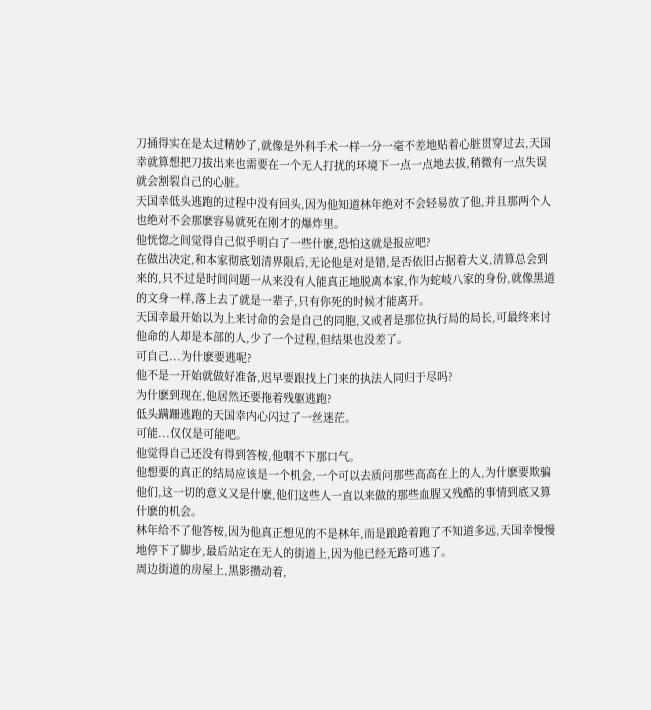刀捅得实在是太过精妙了,就像是外科手术一样一分一毫不差地贴着心脏贯穿过去,天国幸就算想把刀拔出来也需要在一个无人打扰的环境下一点一点地去拔,稍微有一点失误就会割裂自己的心脏。
天国幸低头逃跑的过程中没有回头,因为他知道林年绝对不会轻易放了他,并且那两个人也绝对不会那麽容易就死在刚才的爆炸里。
他恍惚之间觉得自己似乎明白了一些什麽,恐怕这就是报应吧?
在做出决定,和本家彻底划清界限后,无论他是对是错,是否依旧占据着大义,清算总会到来的,只不过是时间问题一从来没有人能真正地脱离本家,作为蛇岐八家的身份,就像黑道的文身一样,落上去了就是一辈子,只有你死的时候才能离开。
天国幸最开始以为上来讨命的会是自己的同胞,又或者是那位执行局的局长,可最终来讨他命的人却是本部的人,少了一个过程,但结果也没差了。
可自己...为什麽要逃呢?
他不是一开始就做好准备,迟早要跟找上门来的执法人同归于尽吗?
为什麽到现在,他居然还要拖着残躯逃跑?
低头蹒跚逃跑的天国幸内心闪过了一丝迷茫。
可能...仅仅是可能吧。
他觉得自己还没有得到答桉,他咽不下那口气。
他想要的真正的结局应该是一个机会,一个可以去质问那些高高在上的人,为什麽要欺骗他们,这一切的意义又是什麽,他们这些人一直以来做的那些血腥又残酷的事情到底又算什麽的机会。
林年给不了他答桉,因为他真正想见的不是林年,而是踉跄着跑了不知道多远,天国幸慢慢地停下了脚步,最后站定在无人的街道上,因为他已经无路可逃了。
周边街道的房屋上,黑影攒动着,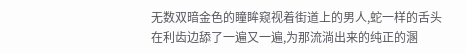无数双暗金色的瞳眸窥视着街道上的男人,蛇一样的舌头在利齿边舔了一遍又一遍,为那流淌出来的纯正的溷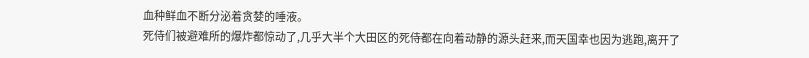血种鲜血不断分泌着贪婪的唾液。
死侍们被避难所的爆炸都惊动了,几乎大半个大田区的死侍都在向着动静的源头赶来,而天国幸也因为逃跑,离开了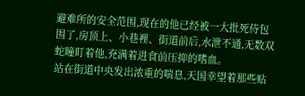避难所的安全范围,现在的他已经被一大批死侍包围了,房顶上、小巷裡、街道前后,水泄不通,无数双蛇瞳盯着他,充满着进食前压抑的嗜血。
站在街道中央发出浓重的喘息,天国幸望着那些贴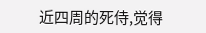近四周的死侍,觉得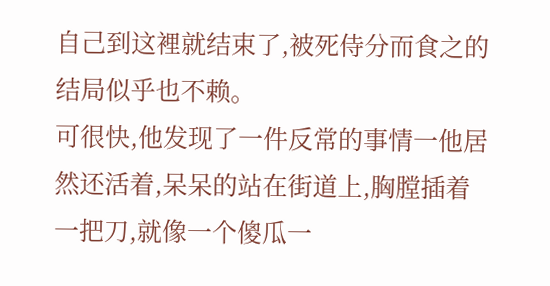自己到这裡就结束了,被死侍分而食之的结局似乎也不赖。
可很快,他发现了一件反常的事情一他居然还活着,呆呆的站在街道上,胸膛插着一把刀,就像一个傻瓜一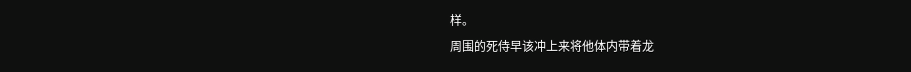样。
周围的死侍早该冲上来将他体内带着龙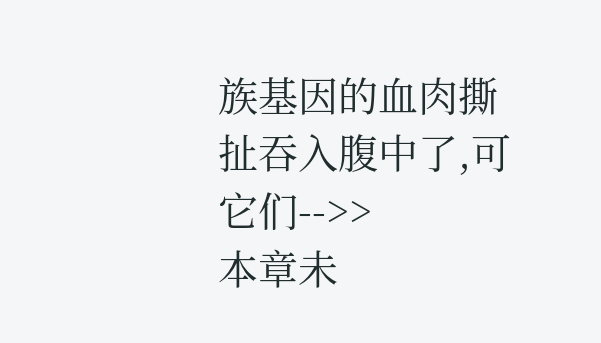族基因的血肉撕扯吞入腹中了,可它们-->>
本章未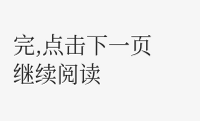完,点击下一页继续阅读